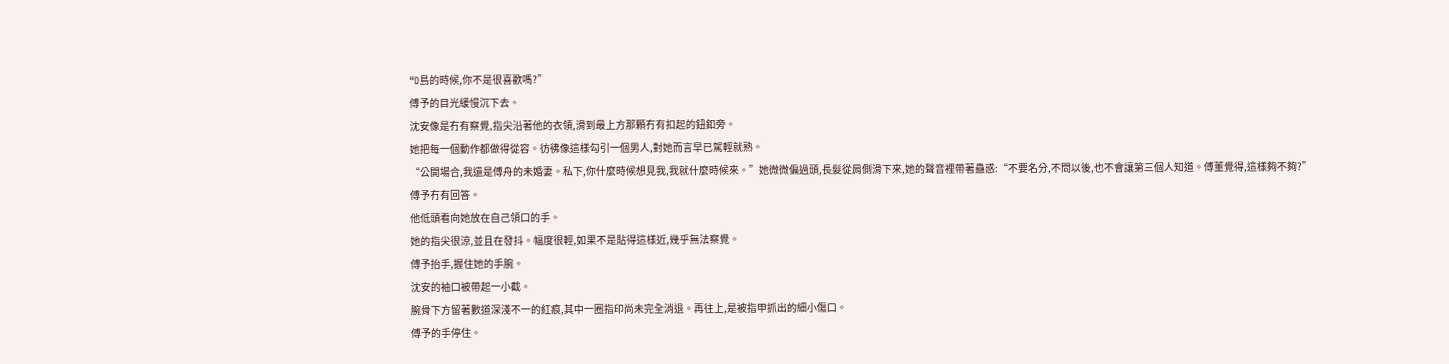“D島的時候,你不是很喜歡嗎?”
傅予的目光緩慢沉下去。
沈安像是冇有察覺,指尖沿著他的衣領,滑到最上方那顆冇有扣起的鈕釦旁。
她把每一個動作都做得從容。彷彿像這樣勾引一個男人,對她而言早已駕輕就熟。
“公開場合,我還是傅舟的未婚妻。私下,你什麼時候想見我,我就什麼時候來。”她微微偏過頭,長髮從肩側滑下來,她的聲音裡帶著蠱惑:“不要名分,不問以後,也不會讓第三個人知道。傅董覺得,這樣夠不夠?”
傅予冇有回答。
他低頭看向她放在自己領口的手。
她的指尖很涼,並且在發抖。幅度很輕,如果不是貼得這樣近,幾乎無法察覺。
傅予抬手,握住她的手腕。
沈安的袖口被帶起一小截。
腕骨下方留著數道深淺不一的紅痕,其中一圈指印尚未完全消退。再往上,是被指甲抓出的細小傷口。
傅予的手停住。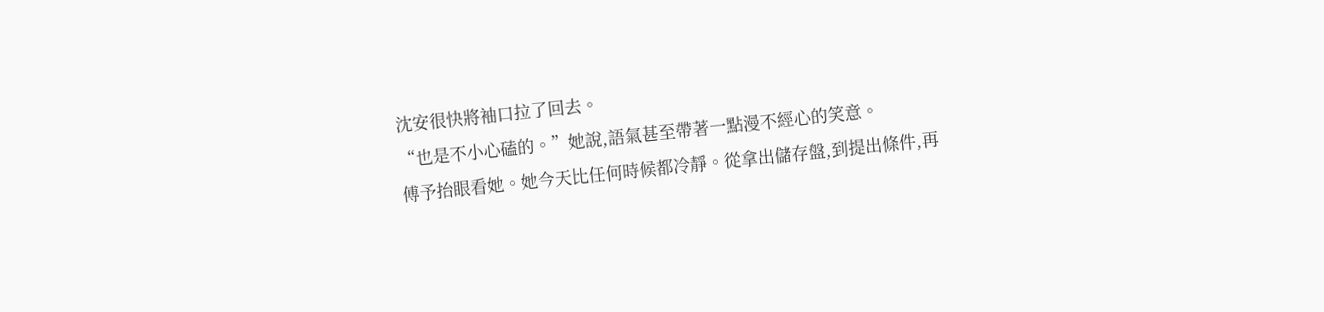沈安很快將袖口拉了回去。
“也是不小心磕的。”她說,語氣甚至帶著一點漫不經心的笑意。
傅予抬眼看她。她今天比任何時候都冷靜。從拿出儲存盤,到提出條件,再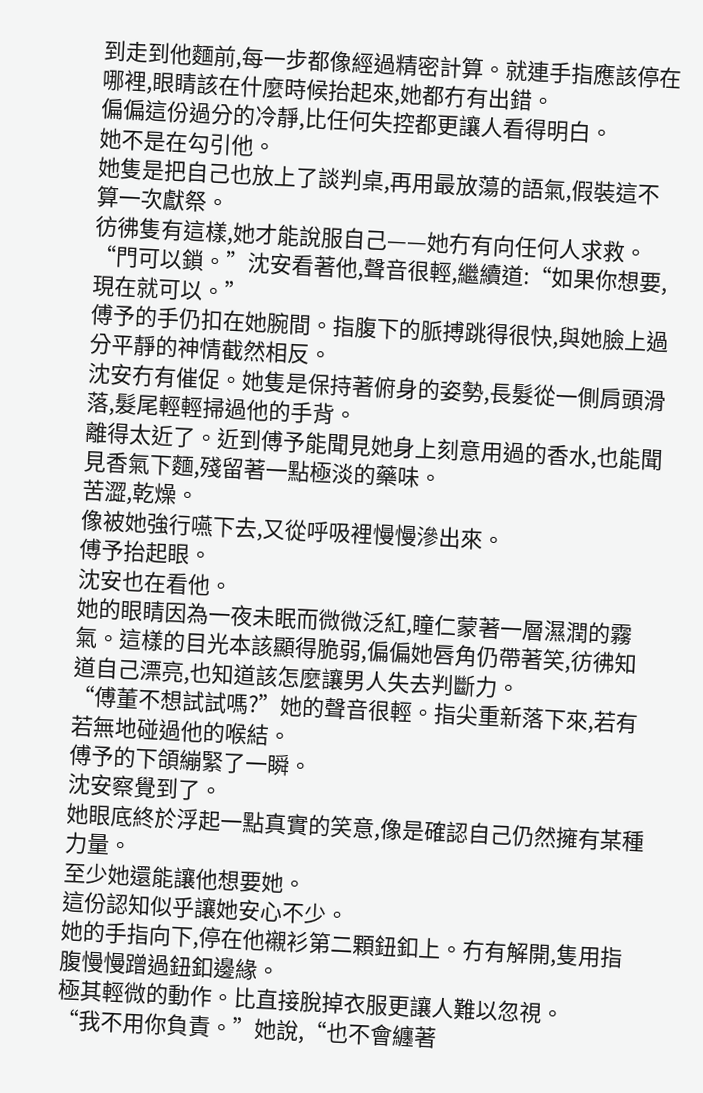到走到他麵前,每一步都像經過精密計算。就連手指應該停在哪裡,眼睛該在什麼時候抬起來,她都冇有出錯。
偏偏這份過分的冷靜,比任何失控都更讓人看得明白。
她不是在勾引他。
她隻是把自己也放上了談判桌,再用最放蕩的語氣,假裝這不算一次獻祭。
彷彿隻有這樣,她才能說服自己——她冇有向任何人求救。
“門可以鎖。”沈安看著他,聲音很輕,繼續道:“如果你想要,現在就可以。”
傅予的手仍扣在她腕間。指腹下的脈搏跳得很快,與她臉上過分平靜的神情截然相反。
沈安冇有催促。她隻是保持著俯身的姿勢,長髮從一側肩頭滑落,髮尾輕輕掃過他的手背。
離得太近了。近到傅予能聞見她身上刻意用過的香水,也能聞見香氣下麵,殘留著一點極淡的藥味。
苦澀,乾燥。
像被她強行嚥下去,又從呼吸裡慢慢滲出來。
傅予抬起眼。
沈安也在看他。
她的眼睛因為一夜未眠而微微泛紅,瞳仁蒙著一層濕潤的霧氣。這樣的目光本該顯得脆弱,偏偏她唇角仍帶著笑,彷彿知道自己漂亮,也知道該怎麼讓男人失去判斷力。
“傅董不想試試嗎?”她的聲音很輕。指尖重新落下來,若有若無地碰過他的喉結。
傅予的下頜繃緊了一瞬。
沈安察覺到了。
她眼底終於浮起一點真實的笑意,像是確認自己仍然擁有某種力量。
至少她還能讓他想要她。
這份認知似乎讓她安心不少。
她的手指向下,停在他襯衫第二顆鈕釦上。冇有解開,隻用指腹慢慢蹭過鈕釦邊緣。
極其輕微的動作。比直接脫掉衣服更讓人難以忽視。
“我不用你負責。”她說,“也不會纏著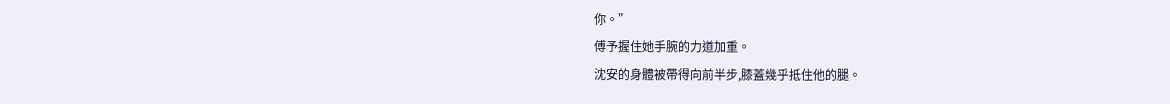你。”
傅予握住她手腕的力道加重。
沈安的身體被帶得向前半步,膝蓋幾乎抵住他的腿。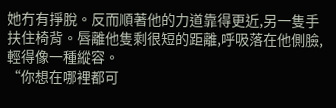她冇有掙脫。反而順著他的力道靠得更近,另一隻手扶住椅背。唇離他隻剩很短的距離,呼吸落在他側臉,輕得像一種縱容。
“你想在哪裡都可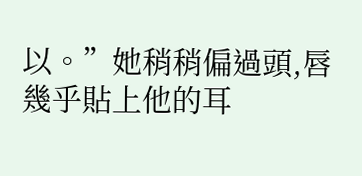以。”她稍稍偏過頭,唇幾乎貼上他的耳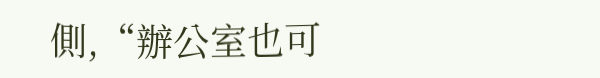側,“辦公室也可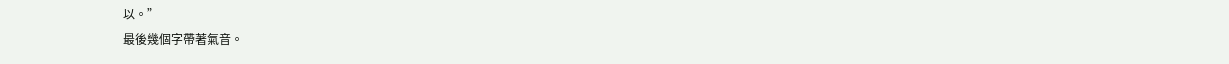以。”
最後幾個字帶著氣音。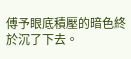傅予眼底積壓的暗色終於沉了下去。